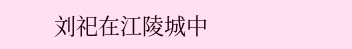刘祀在江陵城中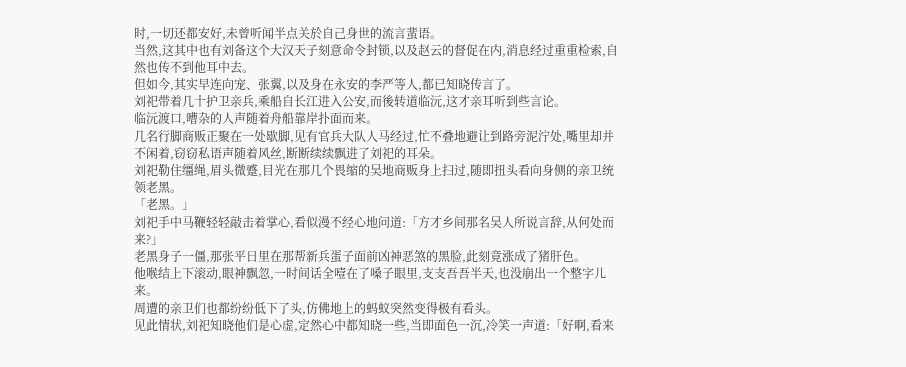时,一切还都安好,未曾听闻半点关於自己身世的流言蜚语。
当然,这其中也有刘备这个大汉天子刻意命令封锁,以及赵云的督促在内,消息经过重重检索,自然也传不到他耳中去。
但如今,其实早连向宠、张翼,以及身在永安的李严等人,都已知晓传言了。
刘祀带着几十护卫亲兵,乘船自长江进入公安,而後转道临沅,这才亲耳听到些言论。
临沅渡口,嘈杂的人声随着舟船靠岸扑面而来。
几名行脚商贩正聚在一处歇脚,见有官兵大队人马经过,忙不叠地避让到路旁泥泞处,嘴里却并不闲着,窃窃私语声随着风丝,断断续续飘进了刘祀的耳朵。
刘祀勒住缰绳,眉头微蹙,目光在那几个畏缩的吴地商贩身上扫过,随即扭头看向身侧的亲卫统领老黑。
「老黑。」
刘祀手中马鞭轻轻敲击着掌心,看似漫不经心地问道:「方才乡间那名吴人所说言辞,从何处而来?」
老黑身子一僵,那张平日里在那帮新兵蛋子面前凶神恶煞的黑脸,此刻竟涨成了猪肝色。
他喉结上下滚动,眼神飘忽,一时间话全噎在了嗓子眼里,支支吾吾半天,也没崩出一个整字儿来。
周遭的亲卫们也都纷纷低下了头,仿佛地上的蚂蚁突然变得极有看头。
见此情状,刘祀知晓他们是心虚,定然心中都知晓一些,当即面色一沉,冷笑一声道:「好啊,看来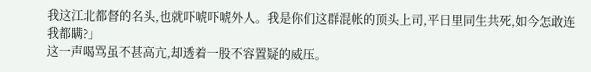我这江北都督的名头,也就吓唬吓唬外人。我是你们这群混帐的顶头上司,平日里同生共死,如今怎敢连我都瞒?」
这一声喝骂虽不甚高亢,却透着一股不容置疑的威压。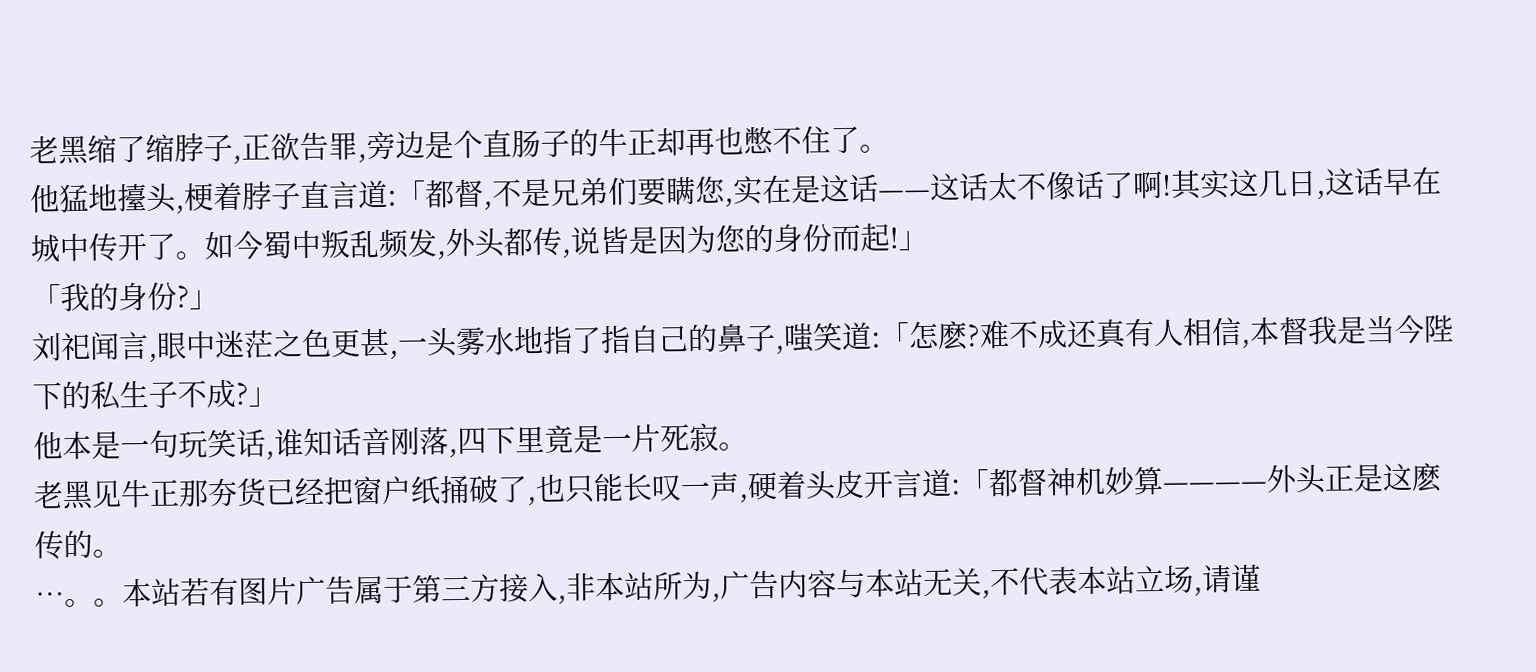老黑缩了缩脖子,正欲告罪,旁边是个直肠子的牛正却再也憋不住了。
他猛地擡头,梗着脖子直言道:「都督,不是兄弟们要瞒您,实在是这话——这话太不像话了啊!其实这几日,这话早在城中传开了。如今蜀中叛乱频发,外头都传,说皆是因为您的身份而起!」
「我的身份?」
刘祀闻言,眼中迷茫之色更甚,一头雾水地指了指自己的鼻子,嗤笑道:「怎麽?难不成还真有人相信,本督我是当今陛下的私生子不成?」
他本是一句玩笑话,谁知话音刚落,四下里竟是一片死寂。
老黑见牛正那夯货已经把窗户纸捅破了,也只能长叹一声,硬着头皮开言道:「都督神机妙算————外头正是这麽传的。
…。。本站若有图片广告属于第三方接入,非本站所为,广告内容与本站无关,不代表本站立场,请谨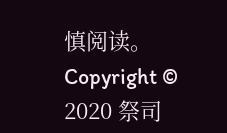慎阅读。
Copyright © 2020 祭司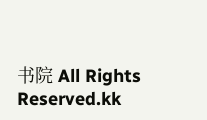书院 All Rights Reserved.kk